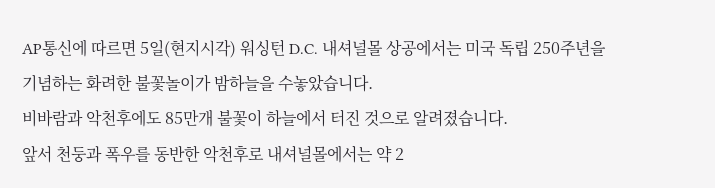AP통신에 따르면 5일(현지시각) 워싱턴 D.C. 내셔널몰 상공에서는 미국 독립 250주년을 기념하는 화려한 불꽃놀이가 밤하늘을 수놓았습니다.
비바람과 악천후에도 85만개 불꽃이 하늘에서 터진 것으로 알려졌습니다.
앞서 천둥과 폭우를 동반한 악천후로 내셔널몰에서는 약 2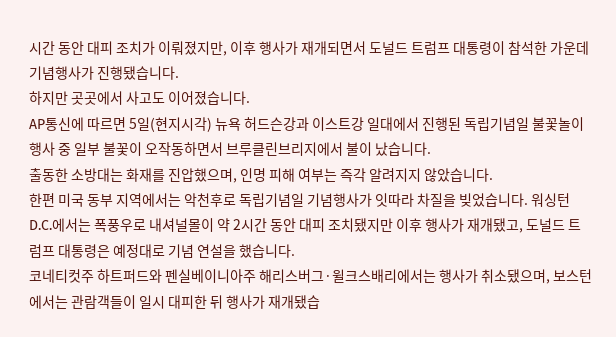시간 동안 대피 조치가 이뤄졌지만, 이후 행사가 재개되면서 도널드 트럼프 대통령이 참석한 가운데 기념행사가 진행됐습니다.
하지만 곳곳에서 사고도 이어졌습니다.
AP통신에 따르면 5일(현지시각) 뉴욕 허드슨강과 이스트강 일대에서 진행된 독립기념일 불꽃놀이 행사 중 일부 불꽃이 오작동하면서 브루클린브리지에서 불이 났습니다.
출동한 소방대는 화재를 진압했으며, 인명 피해 여부는 즉각 알려지지 않았습니다.
한편 미국 동부 지역에서는 악천후로 독립기념일 기념행사가 잇따라 차질을 빚었습니다. 워싱턴 D.C.에서는 폭풍우로 내셔널몰이 약 2시간 동안 대피 조치됐지만 이후 행사가 재개됐고, 도널드 트럼프 대통령은 예정대로 기념 연설을 했습니다.
코네티컷주 하트퍼드와 펜실베이니아주 해리스버그·윌크스배리에서는 행사가 취소됐으며, 보스턴에서는 관람객들이 일시 대피한 뒤 행사가 재개됐습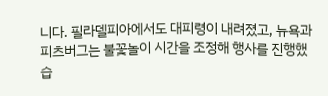니다. 필라델피아에서도 대피령이 내려졌고, 뉴욕과 피츠버그는 불꽃놀이 시간을 조정해 행사를 진행했습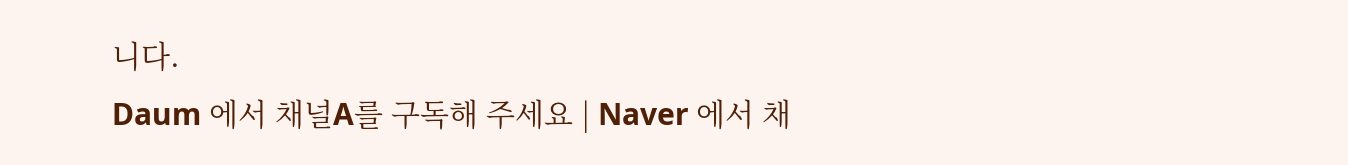니다.
Daum 에서 채널A를 구독해 주세요 | Naver 에서 채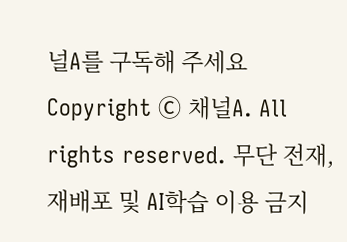널A를 구독해 주세요 Copyright Ⓒ 채널A. All rights reserved. 무단 전재, 재배포 및 AI학습 이용 금지